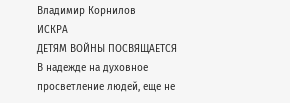Владимир Корнилов
ИСКРА
ДЕТЯМ ВОЙНЫ ПОСВЯЩАЕТСЯ
В надежде на духовное просветление людей, еще не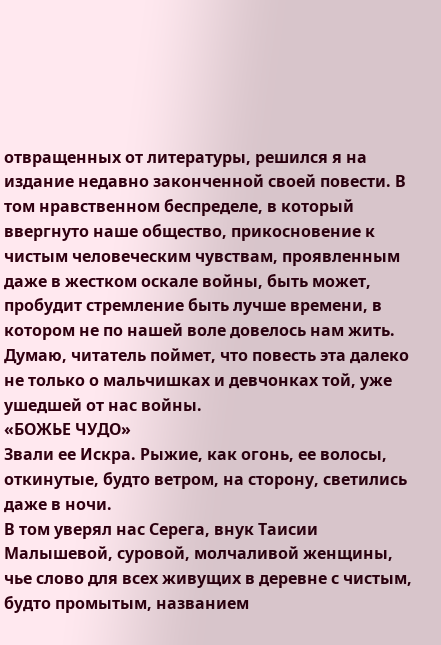отвращенных от литературы, решился я на издание недавно законченной своей повести. В том нравственном беспределе, в который ввергнуто наше общество, прикосновение к чистым человеческим чувствам, проявленным даже в жестком оскале войны, быть может, пробудит стремление быть лучше времени, в котором не по нашей воле довелось нам жить.
Думаю, читатель поймет, что повесть эта далеко не только о мальчишках и девчонках той, уже ушедшей от нас войны.
«БОЖЬЕ ЧУДО»
Звали ее Искра. Рыжие, как огонь, ее волосы, откинутые, будто ветром, на сторону, светились даже в ночи.
В том уверял нас Серега, внук Таисии Малышевой, суровой, молчаливой женщины, чье слово для всех живущих в деревне с чистым, будто промытым, названием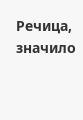Речица, значило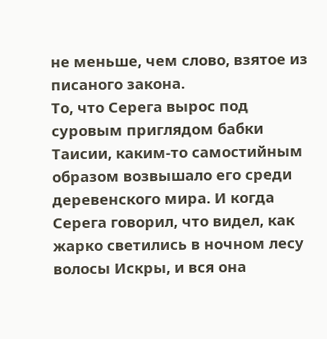не меньше, чем слово, взятое из писаного закона.
То, что Серега вырос под суровым приглядом бабки Таисии, каким-то самостийным образом возвышало его среди деревенского мира. И когда Серега говорил, что видел, как жарко светились в ночном лесу волосы Искры, и вся она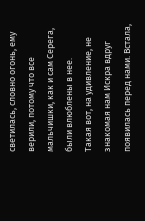светилась, словно огонь, ему верили, потому что все мальчишки, как и сам Серега, были влюблены в нее.
Такая вот, на удивление, не знакомая нам Искра вдруг появилась перед нами. Встала,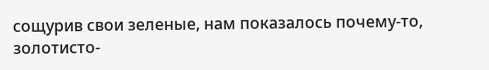сощурив свои зеленые, нам показалось почему-то, золотисто-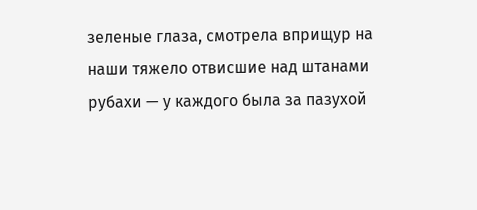зеленые глаза, смотрела вприщур на наши тяжело отвисшие над штанами рубахи — у каждого была за пазухой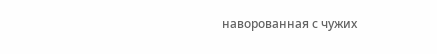наворованная с чужих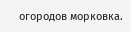огородов морковка.